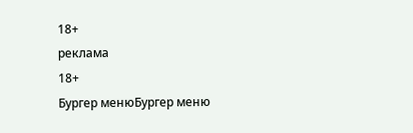18+
реклама
18+
Бургер менюБургер меню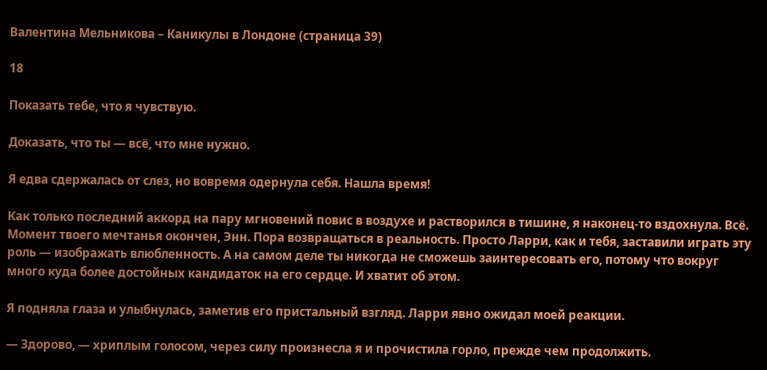Валентина Мельникова – Каникулы в Лондоне (страница 39)

18

Показать тебе, что я чувствую.

Доказать, что ты — всё, что мне нужно.

Я едва сдержалась от слез, но вовремя одернула себя. Нашла время!

Как только последний аккорд на пару мгновений повис в воздухе и растворился в тишине, я наконец-то вздохнула. Всё. Момент твоего мечтанья окончен, Энн. Пора возвращаться в реальность. Просто Ларри, как и тебя, заставили играть эту роль — изображать влюбленность. А на самом деле ты никогда не сможешь заинтересовать его, потому что вокруг много куда более достойных кандидаток на его сердце. И хватит об этом.

Я подняла глаза и улыбнулась, заметив его пристальный взгляд. Ларри явно ожидал моей реакции.

— Здорово, — хриплым голосом, через силу произнесла я и прочистила горло, прежде чем продолжить.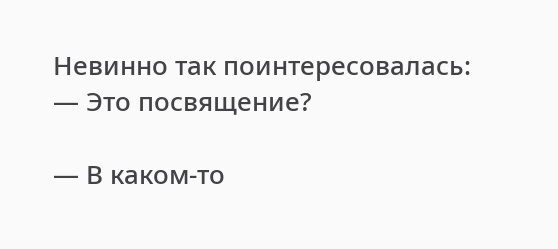Невинно так поинтересовалась: — Это посвящение?

— В каком-то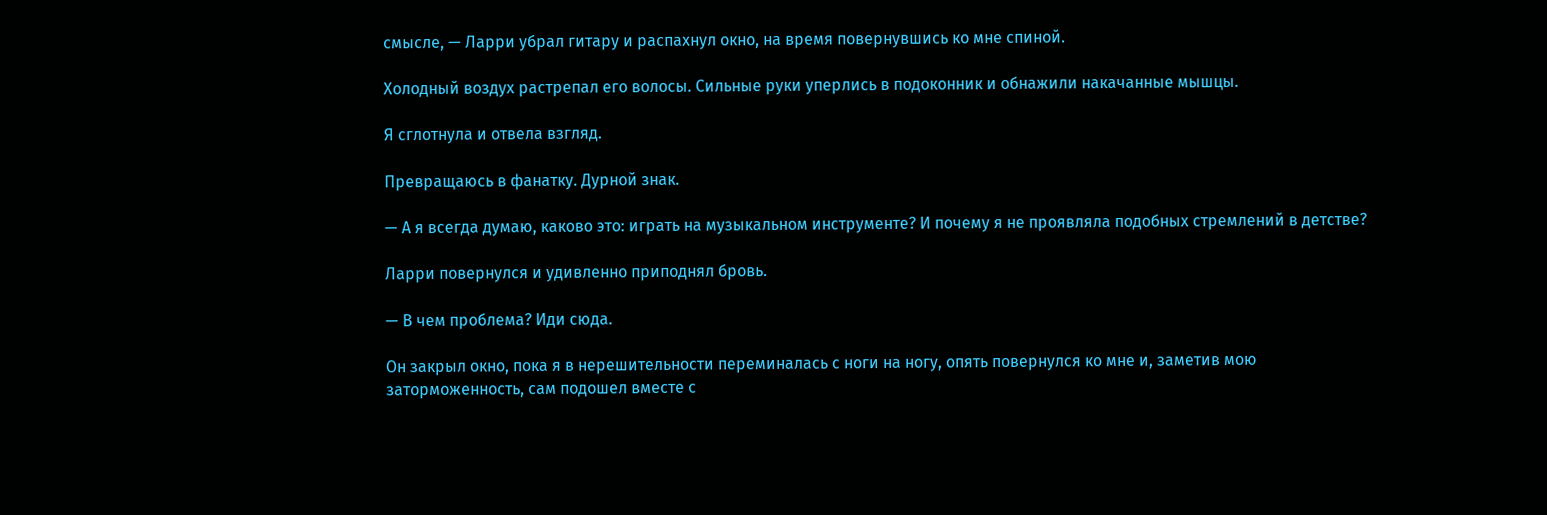смысле, — Ларри убрал гитару и распахнул окно, на время повернувшись ко мне спиной.

Холодный воздух растрепал его волосы. Сильные руки уперлись в подоконник и обнажили накачанные мышцы.

Я сглотнула и отвела взгляд.

Превращаюсь в фанатку. Дурной знак.

— А я всегда думаю, каково это: играть на музыкальном инструменте? И почему я не проявляла подобных стремлений в детстве?

Ларри повернулся и удивленно приподнял бровь.

— В чем проблема? Иди сюда.

Он закрыл окно, пока я в нерешительности переминалась с ноги на ногу, опять повернулся ко мне и, заметив мою заторможенность, сам подошел вместе с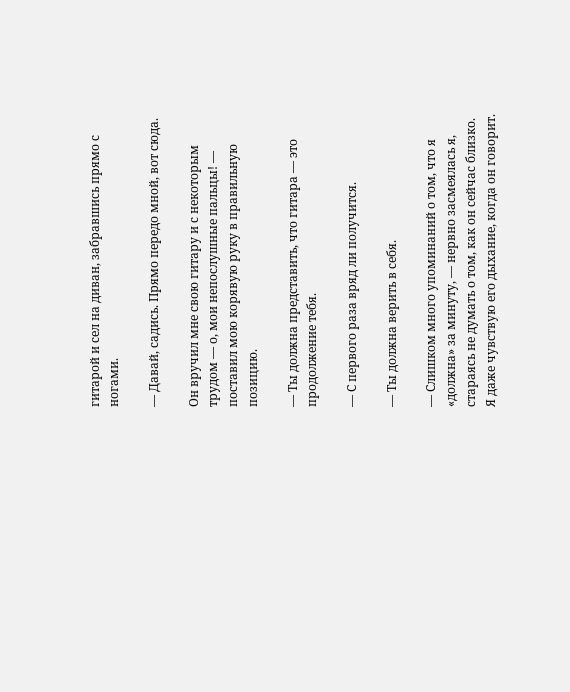гитарой и сел на диван, забравшись прямо с ногами.

— Давай, садись. Прямо передо мной, вот сюда.

Он вручил мне свою гитару и с некоторым трудом — о, мои непослушные пальцы! — поставил мою корявую руку в правильную позицию.

— Ты должна представить, что гитара — это продолжение тебя.

— С первого раза вряд ли получится.

— Ты должна верить в себя.

— Слишком много упоминаний о том, что я «должна» за минуту, — нервно засмеялась я, стараясь не думать о том, как он сейчас близко. Я даже чувствую его дыхание, когда он говорит.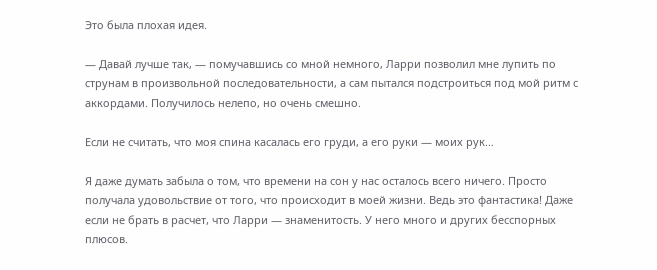Это была плохая идея.

— Давай лучше так, — помучавшись со мной немного, Ларри позволил мне лупить по струнам в произвольной последовательности, а сам пытался подстроиться под мой ритм с аккордами. Получилось нелепо, но очень смешно.

Если не считать, что моя спина касалась его груди, а его руки — моих рук…

Я даже думать забыла о том, что времени на сон у нас осталось всего ничего. Просто получала удовольствие от того, что происходит в моей жизни. Ведь это фантастика! Даже если не брать в расчет, что Ларри — знаменитость. У него много и других бесспорных плюсов.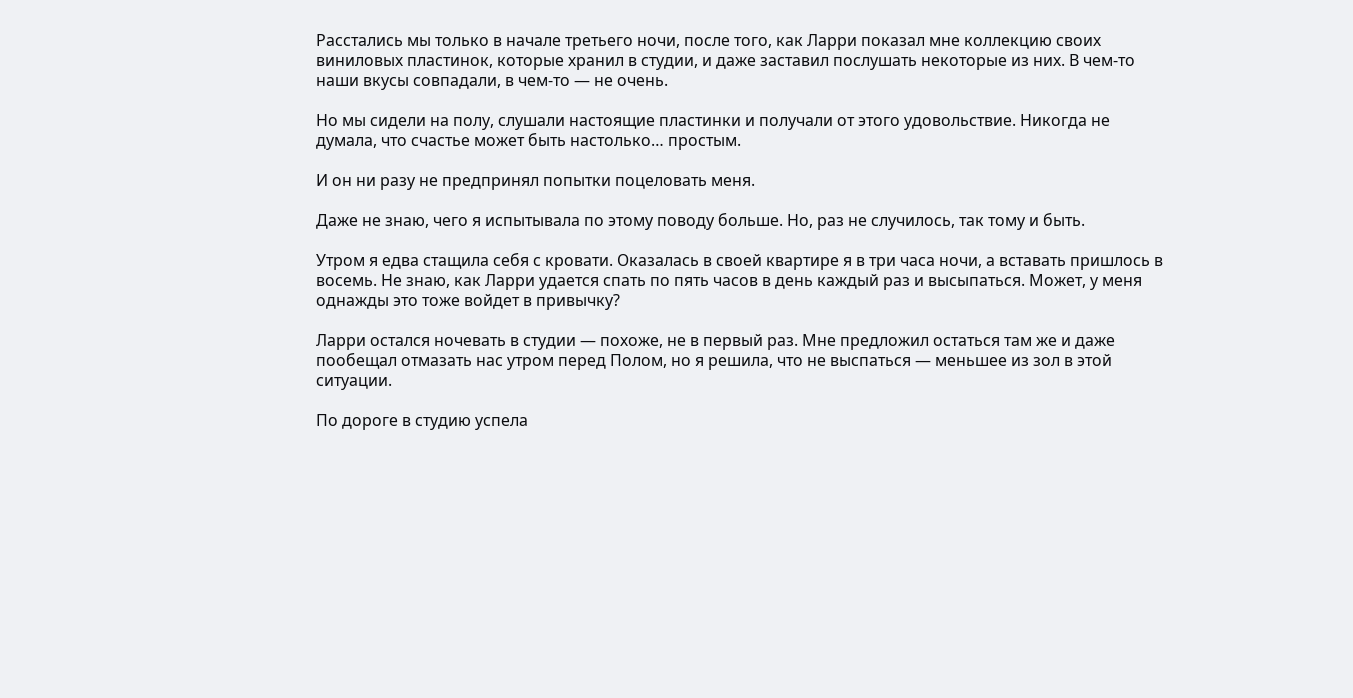Расстались мы только в начале третьего ночи, после того, как Ларри показал мне коллекцию своих виниловых пластинок, которые хранил в студии, и даже заставил послушать некоторые из них. В чем-то наши вкусы совпадали, в чем-то — не очень.

Но мы сидели на полу, слушали настоящие пластинки и получали от этого удовольствие. Никогда не думала, что счастье может быть настолько… простым.

И он ни разу не предпринял попытки поцеловать меня.

Даже не знаю, чего я испытывала по этому поводу больше. Но, раз не случилось, так тому и быть.

Утром я едва стащила себя с кровати. Оказалась в своей квартире я в три часа ночи, а вставать пришлось в восемь. Не знаю, как Ларри удается спать по пять часов в день каждый раз и высыпаться. Может, у меня однажды это тоже войдет в привычку?

Ларри остался ночевать в студии — похоже, не в первый раз. Мне предложил остаться там же и даже пообещал отмазать нас утром перед Полом, но я решила, что не выспаться — меньшее из зол в этой ситуации.

По дороге в студию успела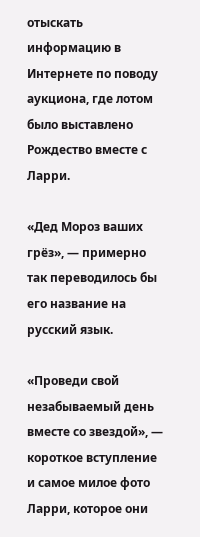отыскать информацию в Интернете по поводу аукциона, где лотом было выставлено Рождество вместе с Ларри.

«Дед Мороз ваших грёз», — примерно так переводилось бы его название на русский язык.

«Проведи свой незабываемый день вместе со звездой», — короткое вступление и самое милое фото Ларри, которое они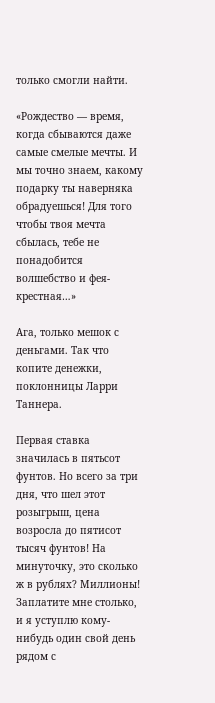только смогли найти.

«Рождество — время, когда сбываются даже самые смелые мечты. И мы точно знаем, какому подарку ты наверняка обрадуешься! Для того чтобы твоя мечта сбылась, тебе не понадобится волшебство и фея-крестная…»

Ага, только мешок с деньгами. Так что копите денежки, поклонницы Ларри Таннера.

Первая ставка значилась в пятьсот фунтов. Но всего за три дня, что шел этот розыгрыш, цена возросла до пятисот тысяч фунтов! На минуточку, это сколько ж в рублях? Миллионы! Заплатите мне столько, и я уступлю кому-нибудь один свой день рядом с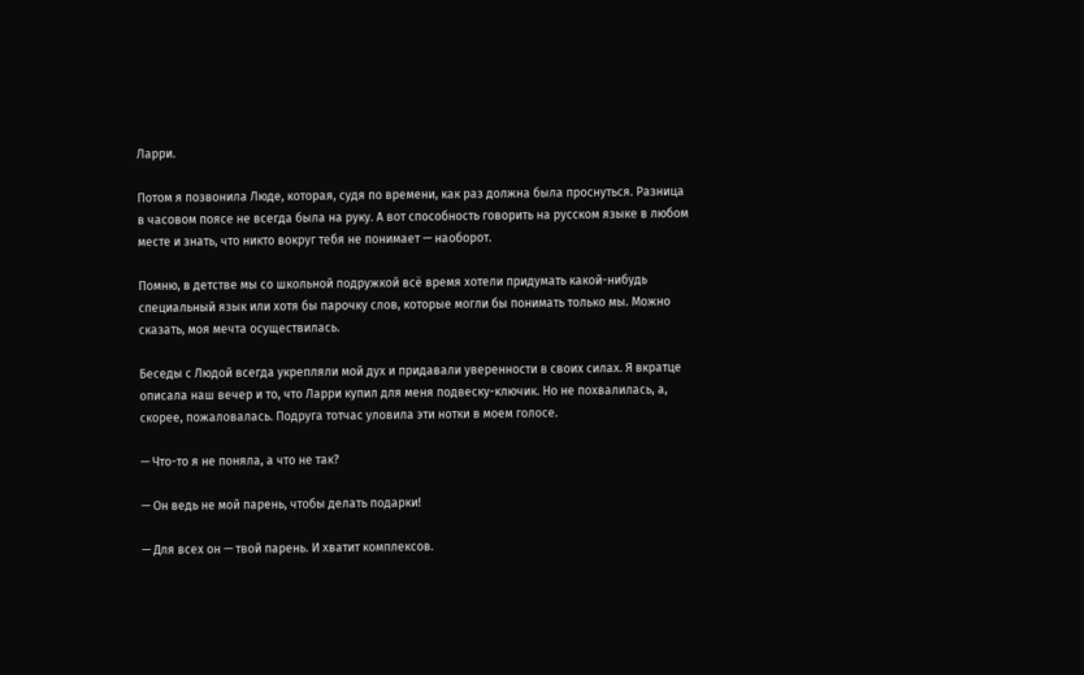Ларри.

Потом я позвонила Люде, которая, судя по времени, как раз должна была проснуться. Разница в часовом поясе не всегда была на руку. А вот способность говорить на русском языке в любом месте и знать, что никто вокруг тебя не понимает — наоборот.

Помню, в детстве мы со школьной подружкой всё время хотели придумать какой-нибудь специальный язык или хотя бы парочку слов, которые могли бы понимать только мы. Можно сказать, моя мечта осуществилась.

Беседы с Людой всегда укрепляли мой дух и придавали уверенности в своих силах. Я вкратце описала наш вечер и то, что Ларри купил для меня подвеску-ключик. Но не похвалилась, а, скорее, пожаловалась. Подруга тотчас уловила эти нотки в моем голосе.

— Что-то я не поняла, а что не так?

— Он ведь не мой парень, чтобы делать подарки!

— Для всех он — твой парень. И хватит комплексов.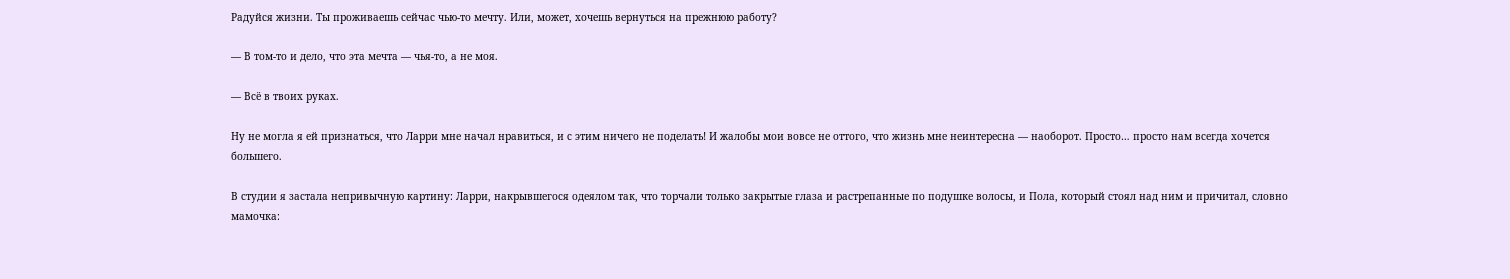Радуйся жизни. Ты проживаешь сейчас чью-то мечту. Или, может, хочешь вернуться на прежнюю работу?

— В том-то и дело, что эта мечта — чья-то, а не моя.

— Всё в твоих руках.

Ну не могла я ей признаться, что Ларри мне начал нравиться, и с этим ничего не поделать! И жалобы мои вовсе не оттого, что жизнь мне неинтересна — наоборот. Просто… просто нам всегда хочется большего.

В студии я застала непривычную картину: Ларри, накрывшегося одеялом так, что торчали только закрытые глаза и растрепанные по подушке волосы, и Пола, который стоял над ним и причитал, словно мамочка: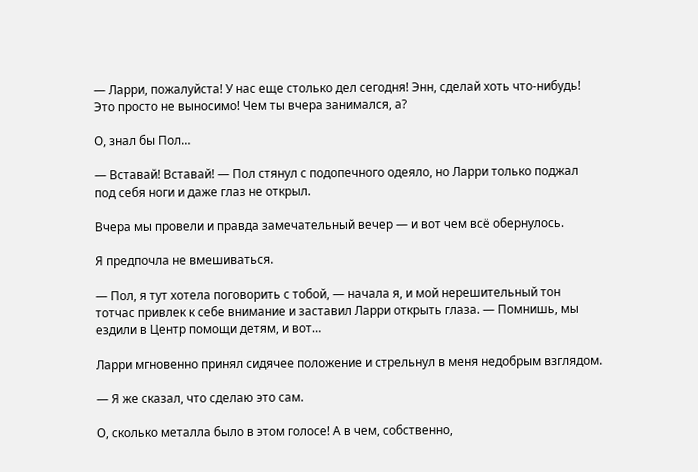— Ларри, пожалуйста! У нас еще столько дел сегодня! Энн, сделай хоть что-нибудь! Это просто не выносимо! Чем ты вчера занимался, а?

О, знал бы Пол…

— Вставай! Вставай! — Пол стянул с подопечного одеяло, но Ларри только поджал под себя ноги и даже глаз не открыл.

Вчера мы провели и правда замечательный вечер — и вот чем всё обернулось.

Я предпочла не вмешиваться.

— Пол, я тут хотела поговорить с тобой, — начала я, и мой нерешительный тон тотчас привлек к себе внимание и заставил Ларри открыть глаза. — Помнишь, мы ездили в Центр помощи детям, и вот…

Ларри мгновенно принял сидячее положение и стрельнул в меня недобрым взглядом.

— Я же сказал, что сделаю это сам.

О, сколько металла было в этом голосе! А в чем, собственно,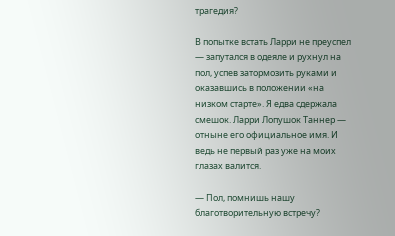трагедия?

В попытке встать Ларри не преуспел — запутался в одеяле и рухнул на пол, успев затормозить руками и оказавшись в положении «на низком старте». Я едва сдержала смешок. Ларри Лопушок Таннер — отныне его официальное имя. И ведь не первый раз уже на моих глазах валится.

— Пол, помнишь нашу благотворительную встречу?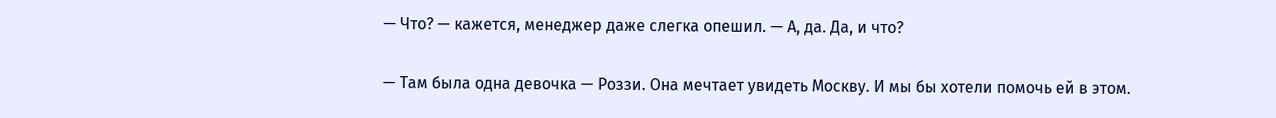— Что? — кажется, менеджер даже слегка опешил. — А, да. Да, и что?

— Там была одна девочка — Роззи. Она мечтает увидеть Москву. И мы бы хотели помочь ей в этом.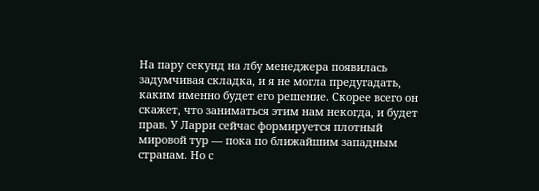На пару секунд на лбу менеджера появилась задумчивая складка, и я не могла предугадать, каким именно будет его решение. Скорее всего он скажет, что заниматься этим нам некогда, и будет прав. У Ларри сейчас формируется плотный мировой тур — пока по ближайшим западным странам. Но с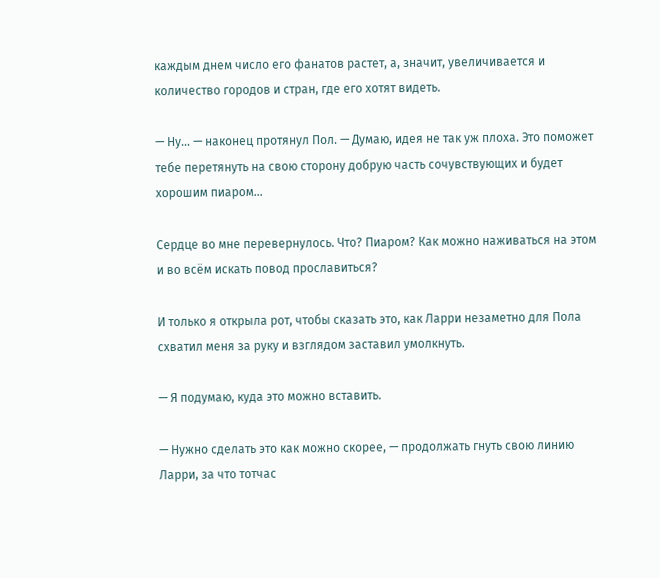каждым днем число его фанатов растет, а, значит, увеличивается и количество городов и стран, где его хотят видеть.

— Ну… — наконец протянул Пол. — Думаю, идея не так уж плоха. Это поможет тебе перетянуть на свою сторону добрую часть сочувствующих и будет хорошим пиаром…

Сердце во мне перевернулось. Что? Пиаром? Как можно наживаться на этом и во всём искать повод прославиться?

И только я открыла рот, чтобы сказать это, как Ларри незаметно для Пола схватил меня за руку и взглядом заставил умолкнуть.

— Я подумаю, куда это можно вставить.

— Нужно сделать это как можно скорее, — продолжать гнуть свою линию Ларри, за что тотчас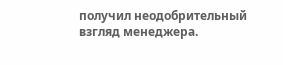получил неодобрительный взгляд менеджера.